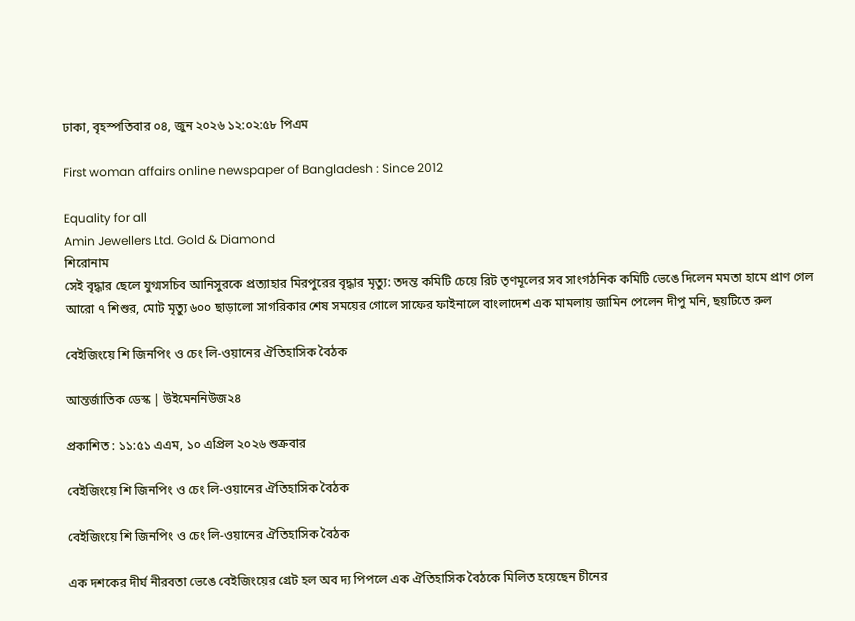ঢাকা, বৃহস্পতিবার ০৪, জুন ২০২৬ ১২:০২:৫৮ পিএম

First woman affairs online newspaper of Bangladesh : Since 2012

Equality for all
Amin Jewellers Ltd. Gold & Diamond
শিরোনাম
সেই বৃদ্ধার ছেলে যুগ্মসচিব আনিসুরকে প্রত্যাহার মিরপুরের বৃদ্ধার মৃত্যু: তদন্ত কমিটি চেয়ে রিট তৃণমূলের সব সাংগঠনিক কমিটি ভেঙে দিলেন মমতা হামে প্রাণ গেল আরো ৭ শিশুর, মোট মৃত্যু ৬০০ ছাড়ালো সাগরিকার শেষ সময়ের গোলে সাফের ফাইনালে বাংলাদেশ এক মামলায় জামিন পেলেন দীপু মনি, ছয়টিতে রুল

বেইজিংয়ে শি জিনপিং ও চেং লি-ওয়ানের ঐতিহাসিক বৈঠক

আন্তর্জাতিক ডেস্ক | উইমেননিউজ২৪

প্রকাশিত : ১১:৫১ এএম, ১০ এপ্রিল ২০২৬ শুক্রবার

বেইজিংয়ে শি জিনপিং ও চেং লি-ওয়ানের ঐতিহাসিক বৈঠক

বেইজিংয়ে শি জিনপিং ও চেং লি-ওয়ানের ঐতিহাসিক বৈঠক

এক দশকের দীর্ঘ নীরবতা ভেঙে বেইজিংয়ের গ্রেট হল অব দ্য পিপলে এক ঐতিহাসিক বৈঠকে মিলিত হয়েছেন চীনের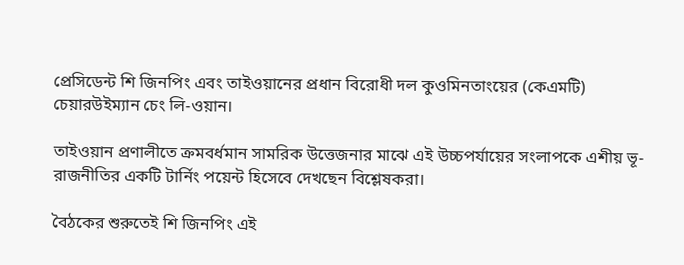প্রেসিডেন্ট শি জিনপিং এবং তাইওয়ানের প্রধান বিরোধী দল কুওমিনতাংয়ের (কেএমটি) চেয়ারউইম্যান চেং লি-ওয়ান।

তাইওয়ান প্রণালীতে ক্রমবর্ধমান সামরিক উত্তেজনার মাঝে এই উচ্চপর্যায়ের সংলাপকে এশীয় ভূ-রাজনীতির একটি টার্নিং পয়েন্ট হিসেবে দেখছেন বিশ্লেষকরা।

বৈঠকের শুরুতেই শি জিনপিং এই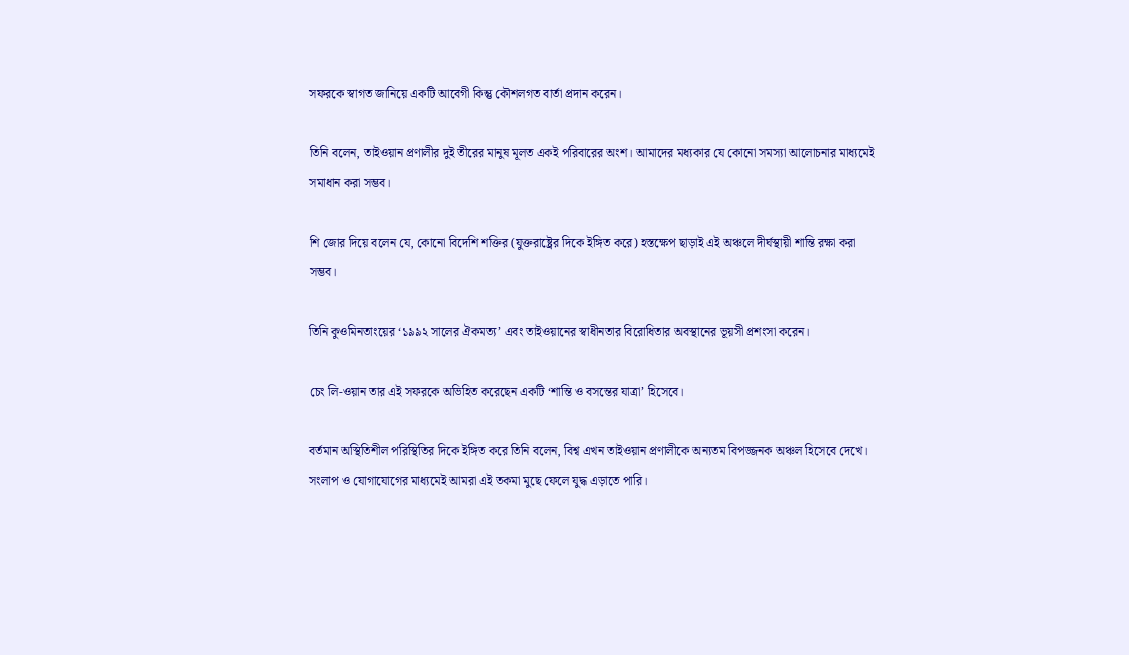সফরকে স্বাগত জানিয়ে একটি আবেগী কিন্তু কৌশলগত বার্তা প্রদান করেন।

তিনি বলেন, তাইওয়ান প্রণালীর দুই তীরের মানুষ মূলত একই পরিবারের অংশ। আমাদের মধ্যকার যে কোনো সমস্যা আলোচনার মাধ্যমেই সমাধান করা সম্ভব।

শি জোর দিয়ে বলেন যে, কোনো বিদেশি শক্তির (যুক্তরাষ্ট্রের দিকে ইঙ্গিত করে) হস্তক্ষেপ ছাড়াই এই অঞ্চলে দীর্ঘস্থায়ী শান্তি রক্ষা করা সম্ভব।

তিনি কুওমিনতাংয়ের ‘১৯৯২ সালের ঐকমত্য’ এবং তাইওয়ানের স্বাধীনতার বিরোধিতার অবস্থানের ভূয়সী প্রশংসা করেন।

চেং লি-ওয়ান তার এই সফরকে অভিহিত করেছেন একটি ‘শান্তি ও বসন্তের যাত্রা’ হিসেবে।

বর্তমান অস্থিতিশীল পরিস্থিতির দিকে ইঙ্গিত করে তিনি বলেন, বিশ্ব এখন তাইওয়ান প্রণালীকে অন্যতম বিপজ্জনক অঞ্চল হিসেবে দেখে। সংলাপ ও যোগাযোগের মাধ্যমেই আমরা এই তকমা মুছে ফেলে যুদ্ধ এড়াতে পারি।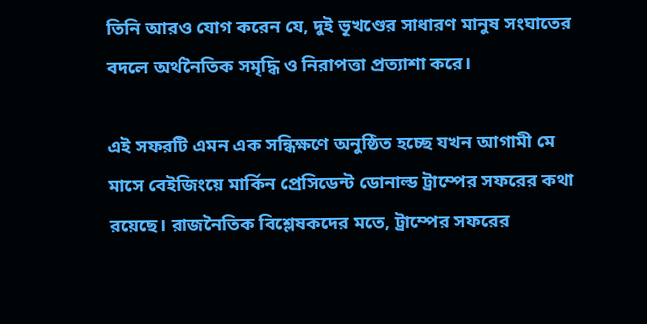তিনি আরও যোগ করেন যে, দুই ভূখণ্ডের সাধারণ মানুষ সংঘাতের বদলে অর্থনৈতিক সমৃদ্ধি ও নিরাপত্তা প্রত্যাশা করে।

এই সফরটি এমন এক সন্ধিক্ষণে অনুষ্ঠিত হচ্ছে যখন আগামী মে মাসে বেইজিংয়ে মার্কিন প্রেসিডেন্ট ডোনাল্ড ট্রাম্পের সফরের কথা রয়েছে। রাজনৈতিক বিশ্লেষকদের মতে, ট্রাম্পের সফরের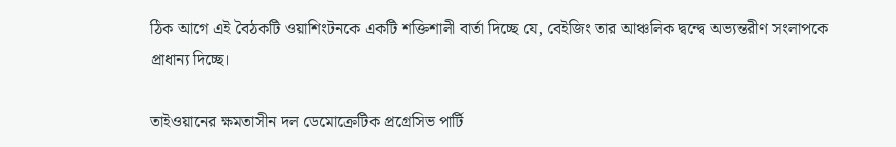ঠিক আগে এই বৈঠকটি ওয়াশিংটনকে একটি শক্তিশালী বার্তা দিচ্ছে যে, বেইজিং তার আঞ্চলিক দ্বন্দ্বে অভ্যন্তরীণ সংলাপকে প্রাধান্য দিচ্ছে।

তাইওয়ানের ক্ষমতাসীন দল ডেমোক্রেটিক প্রগ্রেসিভ পার্টি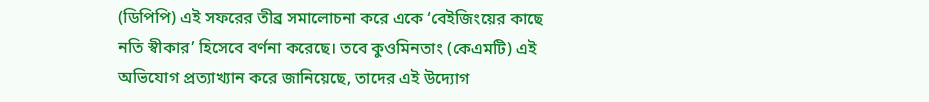(ডিপিপি) এই সফরের তীব্র সমালোচনা করে একে ‘বেইজিংয়ের কাছে নতি স্বীকার’ হিসেবে বর্ণনা করেছে। তবে কুওমিনতাং (কেএমটি) এই অভিযোগ প্রত্যাখ্যান করে জানিয়েছে, তাদের এই উদ্যোগ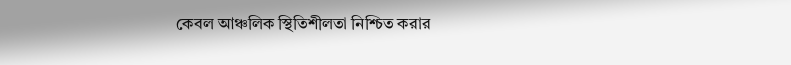কেবল আঞ্চলিক স্থিতিশীলতা নিশ্চিত করার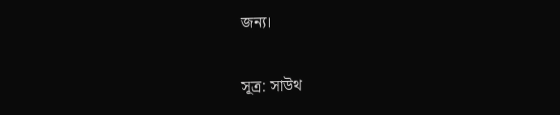জন্য।

সূত্র: সাউথ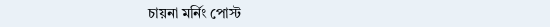চায়না মর্নিং পোস্ট